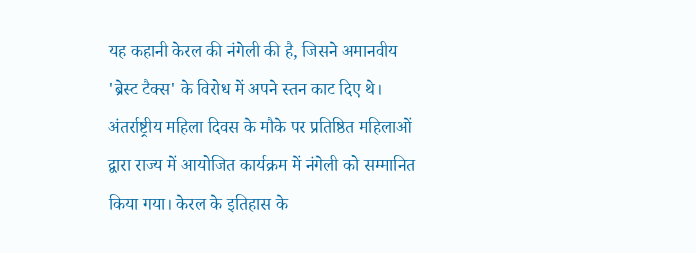यह कहानी केरल की नंगेली की है, जिसने अमानवीय 'ब्रेस्ट टैक्स' के विरोध में अपने स्तन काट दिए थे। अंतर्राष्ट्रीय महिला दिवस के मौके पर प्रतिष्ठित महिलाओं द्वारा राज्य में आयोजित कार्यक्रम में नंगेली को सम्मानित किया गया। केरल के इतिहास के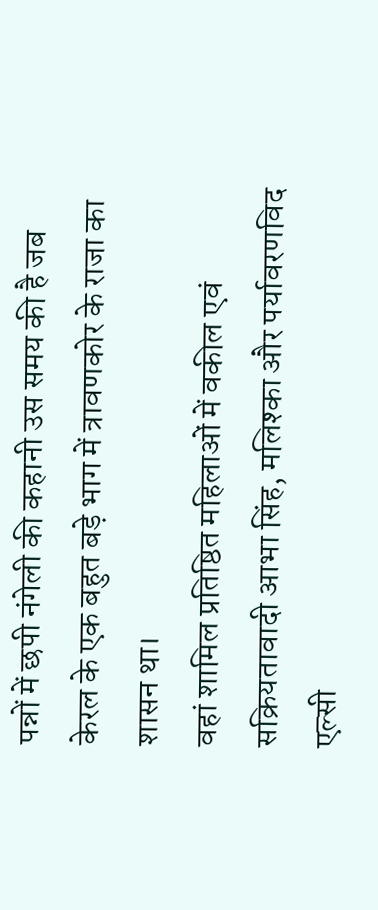पन्नों में छपी नंगेली की कहानी उस समय की है जब केरल के एक बहुत बड़े भाग में त्रावणकोर के राजा का शासन था।
वहां शामिल प्रतिष्ठित महिलाओं में वकील एवं सक्रियतावादी आभा सिंह, मलिश्का और पर्यावरणविद एल्सी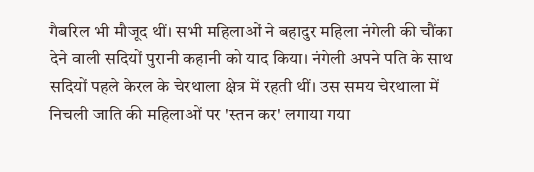गैबरिल भी मौजूद थीं। सभी महिलाओं ने बहादुर महिला नंगेली की चौंका देने वाली सदियों पुरानी कहानी को याद किया। नंगेली अपने पति के साथ सदियों पहले केरल के चेरथाला क्षेत्र में रहती थीं। उस समय चेरथाला में निचली जाति की महिलाओं पर 'स्तन कर' लगाया गया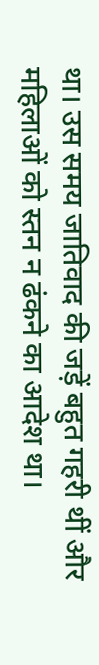था। उस समय जातिवाद की जड़ें बहुत गहरी थीं और महिलाओं को स्तन न ढंकने का आदेश था।